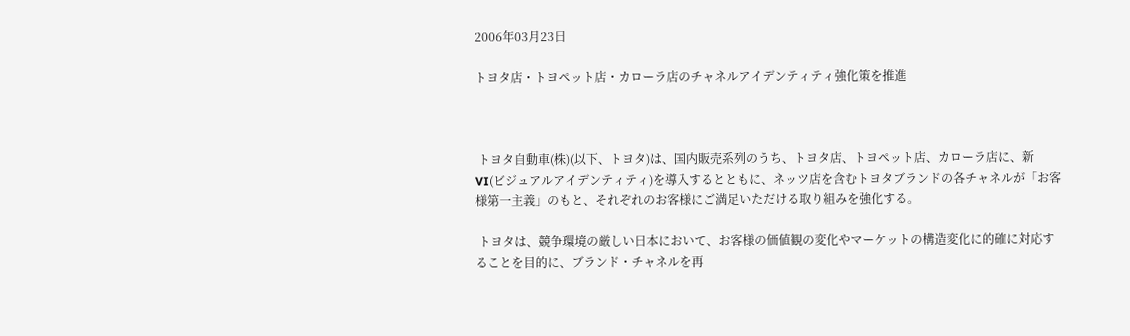2006年03月23日

トヨタ店・トヨペット店・カローラ店のチャネルアイデンティティ強化策を推進



 トヨタ自動車(株)(以下、トヨタ)は、国内販売系列のうち、トヨタ店、トヨペット店、カローラ店に、新VI(ビジュアルアイデンティティ)を導入するとともに、ネッツ店を含むトヨタブランドの各チャネルが「お客様第一主義」のもと、それぞれのお客様にご満足いただける取り組みを強化する。

 トヨタは、競争環境の厳しい日本において、お客様の価値観の変化やマーケットの構造変化に的確に対応することを目的に、ブランド・チャネルを再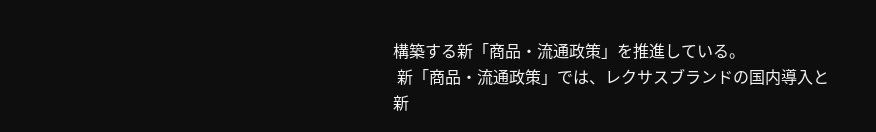構築する新「商品・流通政策」を推進している。
 新「商品・流通政策」では、レクサスブランドの国内導入と新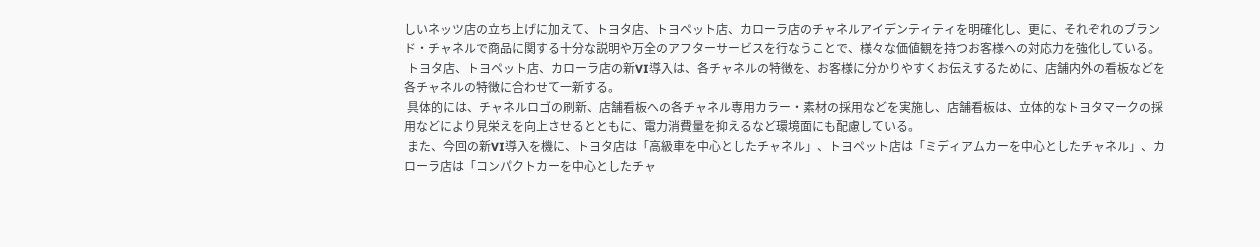しいネッツ店の立ち上げに加えて、トヨタ店、トヨペット店、カローラ店のチャネルアイデンティティを明確化し、更に、それぞれのブランド・チャネルで商品に関する十分な説明や万全のアフターサービスを行なうことで、様々な価値観を持つお客様への対応力を強化している。
 トヨタ店、トヨペット店、カローラ店の新VI導入は、各チャネルの特徴を、お客様に分かりやすくお伝えするために、店舗内外の看板などを各チャネルの特徴に合わせて一新する。
 具体的には、チャネルロゴの刷新、店舗看板への各チャネル専用カラー・素材の採用などを実施し、店舗看板は、立体的なトヨタマークの採用などにより見栄えを向上させるとともに、電力消費量を抑えるなど環境面にも配慮している。
 また、今回の新VI導入を機に、トヨタ店は「高級車を中心としたチャネル」、トヨペット店は「ミディアムカーを中心としたチャネル」、カローラ店は「コンパクトカーを中心としたチャ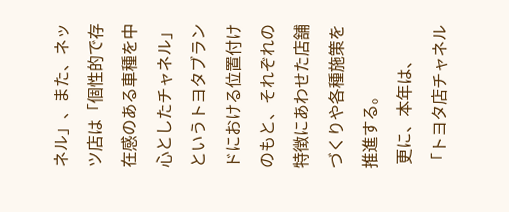ネル」、また、ネッツ店は「個性的で存在感のある車種を中心としたチャネル」というトヨタブランドにおける位置付けのもと、それぞれの特徴にあわせた店舗づくりや各種施策を推進する。
 更に、本年は、「トヨタ店チャネル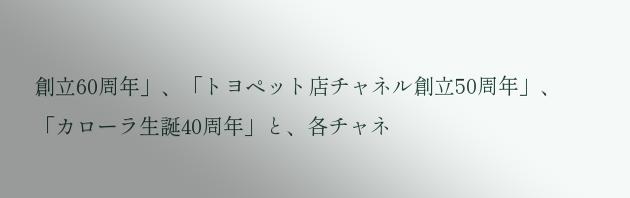創立60周年」、「トヨペット店チャネル創立50周年」、「カローラ生誕40周年」と、各チャネ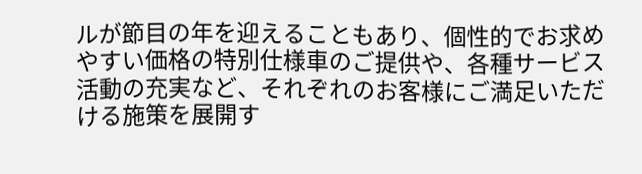ルが節目の年を迎えることもあり、個性的でお求めやすい価格の特別仕様車のご提供や、各種サービス活動の充実など、それぞれのお客様にご満足いただける施策を展開す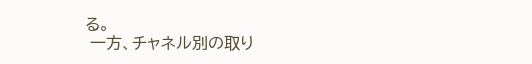る。
 一方、チャネル別の取り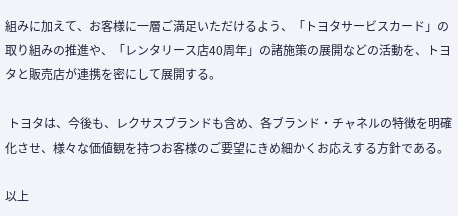組みに加えて、お客様に一層ご満足いただけるよう、「トヨタサービスカード」の取り組みの推進や、「レンタリース店40周年」の諸施策の展開などの活動を、トヨタと販売店が連携を密にして展開する。

 トヨタは、今後も、レクサスブランドも含め、各ブランド・チャネルの特徴を明確化させ、様々な価値観を持つお客様のご要望にきめ細かくお応えする方針である。

以上